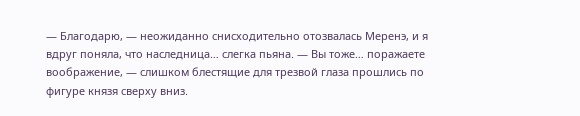— Благодарю, — неожиданно снисходительно отозвалась Меренэ, и я вдруг поняла, что наследница… слегка пьяна. — Вы тоже… поражаете воображение, — слишком блестящие для трезвой глаза прошлись по фигуре князя сверху вниз.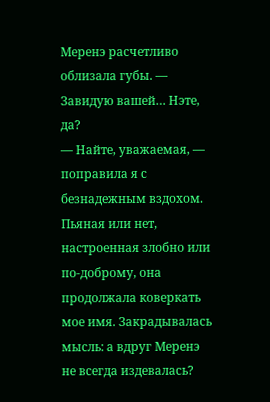Меренэ расчетливо облизала губы. — Завидую вашей… Нэте, да?
— Найте, уважаемая, — поправила я с безнадежным вздохом. Пьяная или нет, настроенная злобно или по-доброму, она продолжала коверкать мое имя. Закрадывалась мысль: а вдруг Меренэ не всегда издевалась?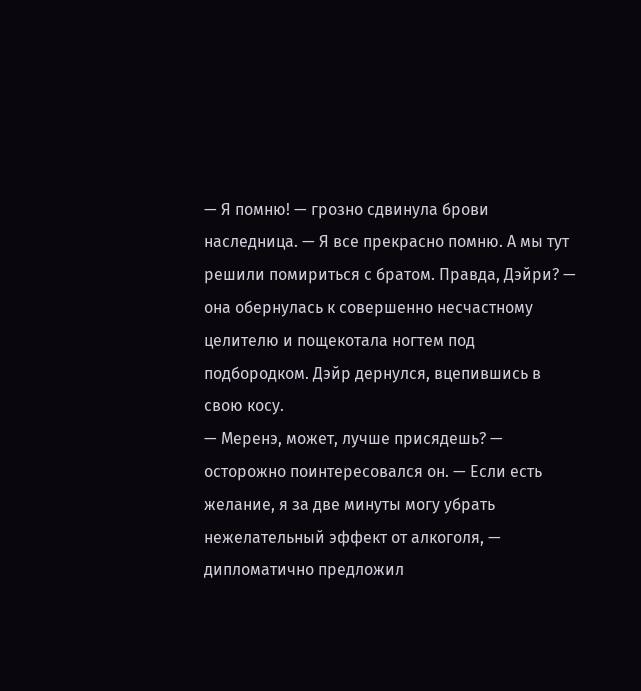— Я помню! — грозно сдвинула брови наследница. — Я все прекрасно помню. А мы тут решили помириться с братом. Правда, Дэйри? — она обернулась к совершенно несчастному целителю и пощекотала ногтем под подбородком. Дэйр дернулся, вцепившись в свою косу.
— Меренэ, может, лучше присядешь? — осторожно поинтересовался он. — Если есть желание, я за две минуты могу убрать нежелательный эффект от алкоголя, — дипломатично предложил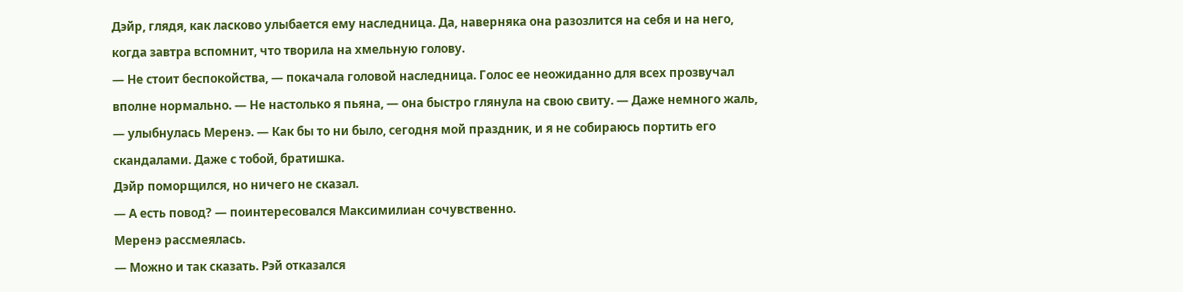Дэйр, глядя, как ласково улыбается ему наследница. Да, наверняка она разозлится на себя и на него, когда завтра вспомнит, что творила на хмельную голову.
— Не стоит беспокойства, — покачала головой наследница. Голос ее неожиданно для всех прозвучал вполне нормально. — Не настолько я пьяна, — она быстро глянула на свою свиту. — Даже немного жаль, — улыбнулась Меренэ. — Как бы то ни было, сегодня мой праздник, и я не собираюсь портить его скандалами. Даже с тобой, братишка.
Дэйр поморщился, но ничего не сказал.
— А есть повод? — поинтересовался Максимилиан сочувственно.
Меренэ рассмеялась.
— Можно и так сказать. Рэй отказался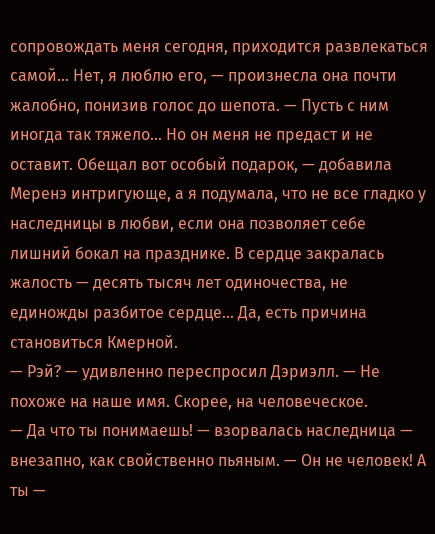сопровождать меня сегодня, приходится развлекаться самой… Нет, я люблю его, — произнесла она почти жалобно, понизив голос до шепота. — Пусть с ним иногда так тяжело… Но он меня не предаст и не оставит. Обещал вот особый подарок, — добавила Меренэ интригующе, а я подумала, что не все гладко у наследницы в любви, если она позволяет себе лишний бокал на празднике. В сердце закралась жалость — десять тысяч лет одиночества, не единожды разбитое сердце… Да, есть причина становиться Кмерной.
— Рэй? — удивленно переспросил Дэриэлл. — Не похоже на наше имя. Скорее, на человеческое.
— Да что ты понимаешь! — взорвалась наследница — внезапно, как свойственно пьяным. — Он не человек! А ты —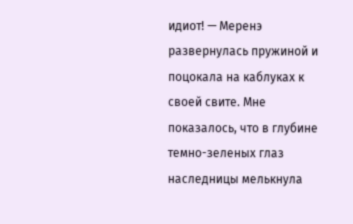идиот! — Меренэ развернулась пружиной и поцокала на каблуках к своей свите. Мне показалось, что в глубине темно-зеленых глаз наследницы мелькнула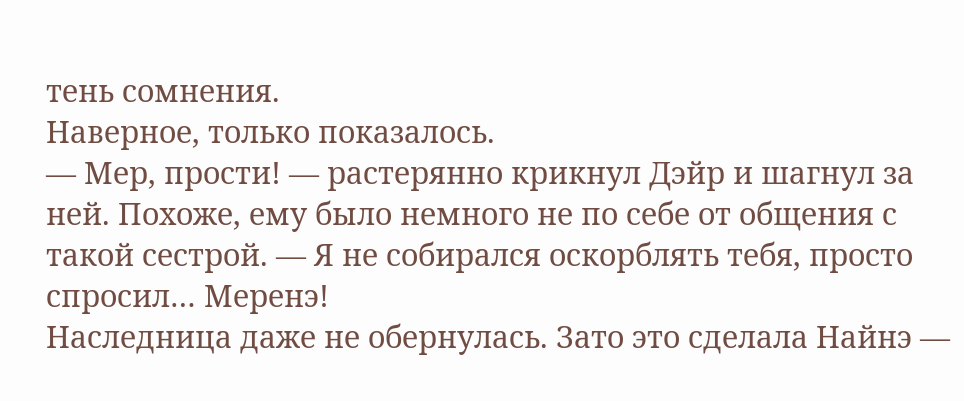тень сомнения.
Наверное, только показалось.
— Мер, прости! — растерянно крикнул Дэйр и шагнул за ней. Похоже, ему было немного не по себе от общения с такой сестрой. — Я не собирался оскорблять тебя, просто спросил… Меренэ!
Наследница даже не обернулась. Зато это сделала Найнэ —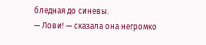бледная до синевы.
— Лови! — сказала она негромко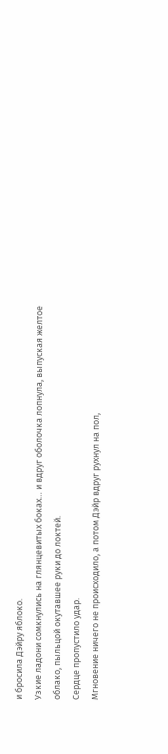и бросила Дэйру яблоко.
Узкие ладони сомкнулись на глянцевитых боках… и вдруг оболочка лопнула, выпуская желтое облако, пыльцой окутавшее руки до локтей.
Сердце пропустило удар.
Мгновение ничего не происходило, а потом Дэйр вдруг рухнул на пол,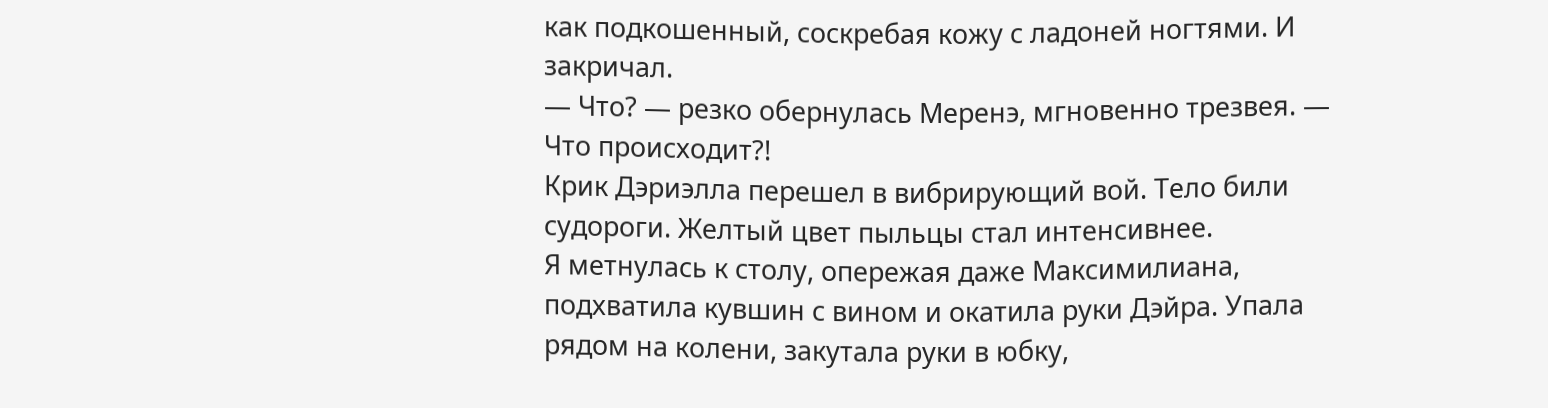как подкошенный, соскребая кожу с ладоней ногтями. И закричал.
— Что? — резко обернулась Меренэ, мгновенно трезвея. — Что происходит?!
Крик Дэриэлла перешел в вибрирующий вой. Тело били судороги. Желтый цвет пыльцы стал интенсивнее.
Я метнулась к столу, опережая даже Максимилиана, подхватила кувшин с вином и окатила руки Дэйра. Упала рядом на колени, закутала руки в юбку,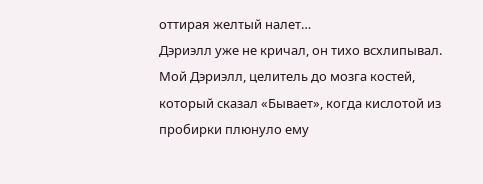оттирая желтый налет…
Дэриэлл уже не кричал, он тихо всхлипывал. Мой Дэриэлл, целитель до мозга костей, который сказал «Бывает», когда кислотой из пробирки плюнуло ему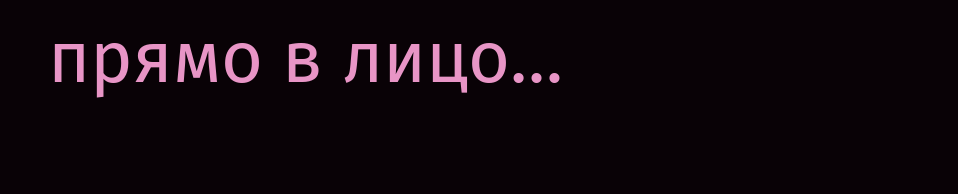прямо в лицо…